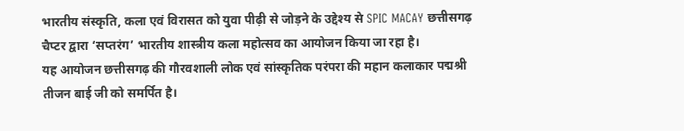भारतीय संस्कृति, कला एवं विरासत को युवा पीढ़ी से जोड़ने के उद्देश्य से SPIC MACAY छत्तीसगढ़ चैप्टर द्वारा ‘सप्तरंग’ भारतीय शास्त्रीय कला महोत्सव का आयोजन किया जा रहा है।
यह आयोजन छत्तीसगढ़ की गौरवशाली लोक एवं सांस्कृतिक परंपरा की महान कलाकार पद्मश्री तीजन बाई जी को समर्पित है।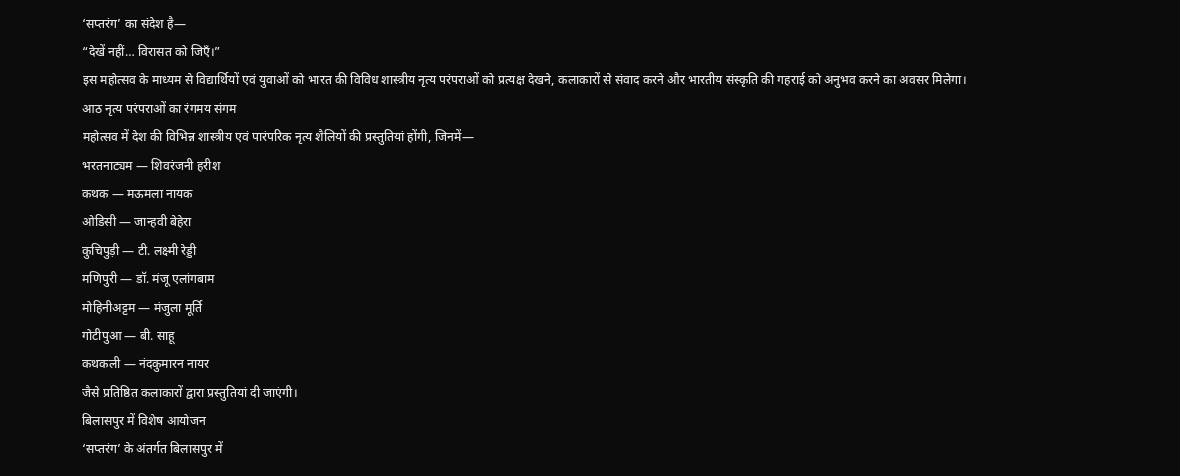‘सप्तरंग’ का संदेश है—
“देखें नहीं… विरासत को जिएँ।”
इस महोत्सव के माध्यम से विद्यार्थियों एवं युवाओं को भारत की विविध शास्त्रीय नृत्य परंपराओं को प्रत्यक्ष देखने, कलाकारों से संवाद करने और भारतीय संस्कृति की गहराई को अनुभव करने का अवसर मिलेगा।
आठ नृत्य परंपराओं का रंगमय संगम
महोत्सव में देश की विभिन्न शास्त्रीय एवं पारंपरिक नृत्य शैलियों की प्रस्तुतियां होंगी, जिनमें—
भरतनाट्यम — शिवरंजनी हरीश
कथक — मऊमला नायक
ओडिसी — जान्हवी बेहेरा
कुचिपुड़ी — टी. लक्ष्मी रेड्डी
मणिपुरी — डॉ. मंजू एलांगबाम
मोहिनीअट्टम — मंजुला मूर्ति
गोटीपुआ — बी. साहू
कथकली — नंदकुमारन नायर
जैसे प्रतिष्ठित कलाकारों द्वारा प्रस्तुतियां दी जाएंगी।
बिलासपुर में विशेष आयोजन
‘सप्तरंग’ के अंतर्गत बिलासपुर में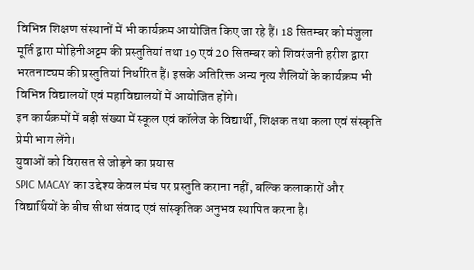विभिन्न शिक्षण संस्थानों में भी कार्यक्रम आयोजित किए जा रहे हैं। 18 सितम्बर को मंजुला मूर्ति द्वारा मोहिनीअट्टम की प्रस्तुतियां तथा 19 एवं 20 सितम्बर को शिवरंजनी हरीश द्वारा भरतनाट्यम की प्रस्तुतियां निर्धारित हैं। इसके अतिरिक्त अन्य नृत्य शैलियों के कार्यक्रम भी विभिन्न विद्यालयों एवं महाविद्यालयों में आयोजित होंगे।
इन कार्यक्रमों में बड़ी संख्या में स्कूल एवं कॉलेज के विद्यार्थी, शिक्षक तथा कला एवं संस्कृति प्रेमी भाग लेंगे।
युवाओं को विरासत से जोड़ने का प्रयास
SPIC MACAY का उद्देश्य केवल मंच पर प्रस्तुति कराना नहीं, बल्कि कलाकारों और विद्यार्थियों के बीच सीधा संवाद एवं सांस्कृतिक अनुभव स्थापित करना है।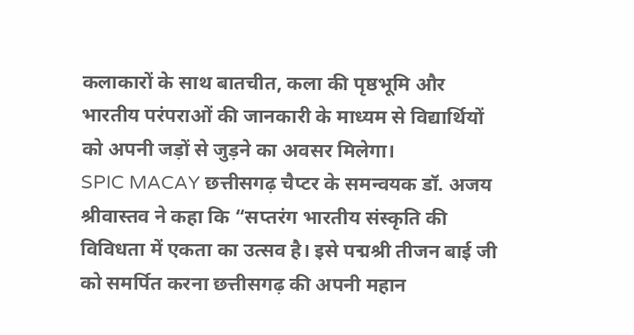कलाकारों के साथ बातचीत, कला की पृष्ठभूमि और भारतीय परंपराओं की जानकारी के माध्यम से विद्यार्थियों को अपनी जड़ों से जुड़ने का अवसर मिलेगा।
SPIC MACAY छत्तीसगढ़ चैप्टर के समन्वयक डॉ. अजय श्रीवास्तव ने कहा कि “सप्तरंग भारतीय संस्कृति की विविधता में एकता का उत्सव है। इसे पद्मश्री तीजन बाई जी को समर्पित करना छत्तीसगढ़ की अपनी महान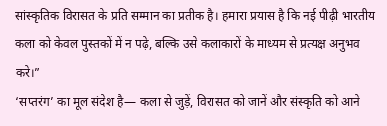सांस्कृतिक विरासत के प्रति सम्मान का प्रतीक है। हमारा प्रयास है कि नई पीढ़ी भारतीय कला को केवल पुस्तकों में न पढ़े, बल्कि उसे कलाकारों के माध्यम से प्रत्यक्ष अनुभव करे।”
‘सप्तरंग’ का मूल संदेश है— कला से जुड़ें, विरासत को जानें और संस्कृति को आने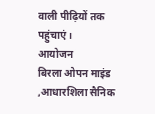वाली पीढ़ियों तक पहुंचाएं।
आयोजन
बिरला ओपन माइंड ,आधारशिला सैनिक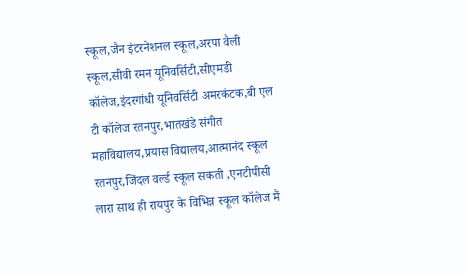स्कूल,जैन इंटरनेशनल स्कूल,अरपा वैली स्कूल,सीवी रमन यूनिवर्सिटी,सीएमडी कॉलेज,इंदरगांधी यूनिवर्सिटी अमरकंटक,बी एल टी कॉलेज रतनपुर,भातखंडे संगीत महाविद्यालय,प्रयास विद्यालय,आत्मानंद स्कूल रतनपुर,जिंदल वर्ल्ड स्कूल सकती ,एनटीपीसी लारा साथ ही रायपुर के विभिन्न स्कूल कॉलेज मैं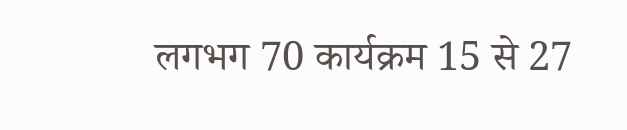लगभग 70 कार्यक्रम 15 से 27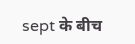sept के बीच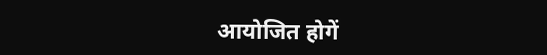आयोजित होगें